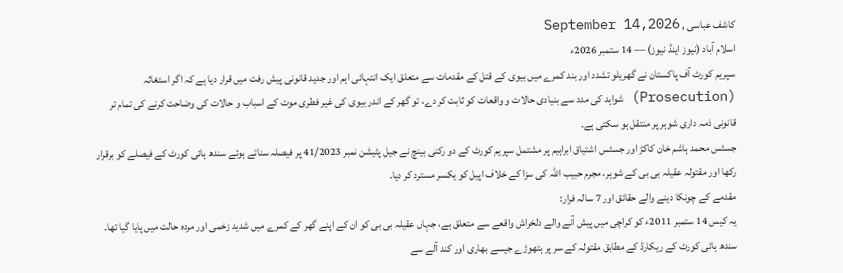کاشف عباسی , September 14,2026
اسلام آباد (نیوز اینڈ نیوز) — 14 ستمبر 2026ء
سپریم کورٹ آف پاکستان نے گھریلو تشدد اور بند کمرے میں بیوی کے قتل کے مقدمات سے متعلق ایک انتہائی اہم اور جدید قانونی پیش رفت میں قرار دیا ہے کہ اگر استغاثہ (Prosecution) شواہد کی مدد سے بنیادی حالات و واقعات کو ثابت کر دے، تو گھر کے اندر بیوی کی غیر فطری موت کے اسباب و حالات کی وضاحت کرنے کی تمام تر قانونی ذمہ داری شوہر پر منتقل ہو سکتی ہے۔
جسٹس محمد ہاشم خان کاکڑ اور جسٹس اشتیاق ابراہیم پر مشتمل سپریم کورٹ کے دو رکنی بینچ نے جیل پٹیشن نمبر 41/2023 پر فیصلہ سناتے ہوئے سندھ ہائی کورٹ کے فیصلے کو برقرار رکھا اور مقتولہ عقیلہ بی بی کے شوہر، مجرم حبیب اللہ کی سزا کے خلاف اپیل کو یکسر مسترد کر دیا۔
مقدمے کے چونکا دینے والے حقائق اور 7 سالہ فرار:
یہ کیس 14 ستمبر 2011ء کو کراچی میں پیش آنے والے دلخراش واقعے سے متعلق ہے، جہاں عقیلہ بی بی کو ان کے اپنے گھر کے کمرے میں شدید زخمی اور مردہ حالت میں پایا گیا تھا۔ سندھ ہائی کورٹ کے ریکارڈ کے مطابق مقتولہ کے سر پر ہتھوڑے جیسے بھاری اور کند آلے سے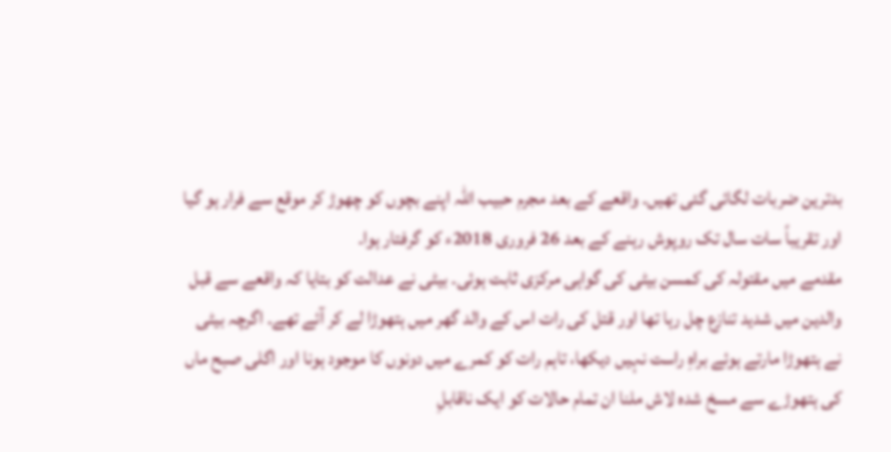بدترین ضربات لگائی گئی تھیں۔ واقعے کے بعد مجرم حبیب اللہ اپنے بچوں کو چھوڑ کر موقع سے فرار ہو گیا اور تقریباً سات سال تک روپوش رہنے کے بعد 26 فروری 2018ء کو گرفتار ہوا۔
مقدمے میں مقتولہ کی کمسن بیٹی کی گواہی مرکزی ثابت ہوئی۔ بیٹی نے عدالت کو بتایا کہ واقعے سے قبل والدین میں شدید تنازع چل رہا تھا اور قتل کی رات اس کے والد گھر میں ہتھوڑا لے کر آئے تھے۔ اگرچہ بیٹی نے ہتھوڑا مارتے ہوئے براہِ راست نہیں دیکھا، تاہم رات کو کمرے میں دونوں کا موجود ہونا اور اگلی صبح ماں کی ہتھوڑے سے مسخ شدہ لاش ملنا ان تمام حالات کو ایک ناقابلِ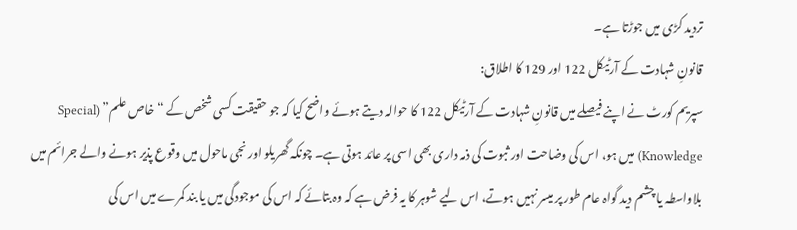تردید کڑی میں جوڑتا ہے۔
قانونِ شہادت کے آرٹیکل 122 اور 129 کا اطلاق:
سپریم کورٹ نے اپنے فیصلے میں قانونِ شہادت کے آرٹیکل 122 کا حوالہ دیتے ہوئے واضح کیا کہ جو حقیقت کسی شخص کے “خاص علم” (Special Knowledge) میں ہو، اس کی وضاحت اور ثبوت کی ذمہ داری بھی اسی پر عائد ہوتی ہے۔ چونکہ گھریلو اور نجی ماحول میں وقوع پذیر ہونے والے جرائم میں بلاواسطہ یا چشم دید گواہ عام طور پر میسر نہیں ہوتے، اس لیے شوہر کا یہ فرض ہے کہ وہ بتائے کہ اس کی موجودگی میں یا بند کمرے میں اس کی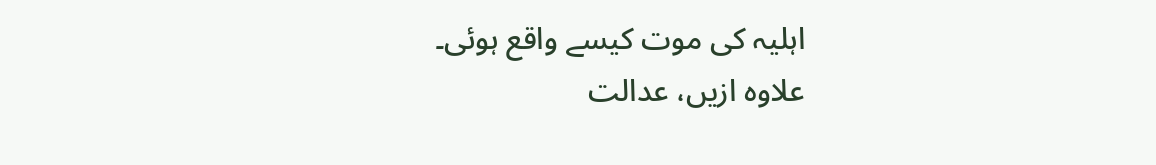اہلیہ کی موت کیسے واقع ہوئی۔
علاوہ ازیں، عدالت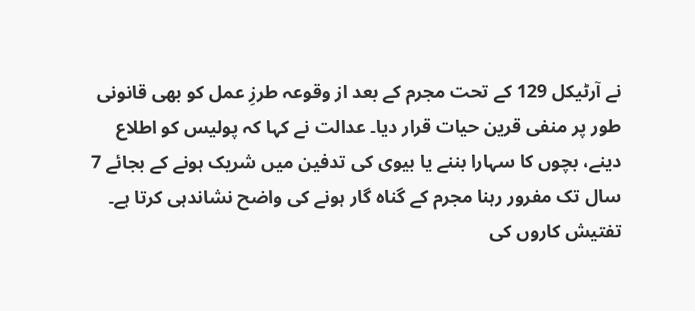نے آرٹیکل 129 کے تحت مجرم کے بعد از وقوعہ طرزِ عمل کو بھی قانونی طور پر منفی قرین حیات قرار دیا۔ عدالت نے کہا کہ پولیس کو اطلاع دینے، بچوں کا سہارا بننے یا بیوی کی تدفین میں شریک ہونے کے بجائے 7 سال تک مفرور رہنا مجرم کے گناہ گار ہونے کی واضح نشاندہی کرتا ہے۔
تفتیش کاروں کی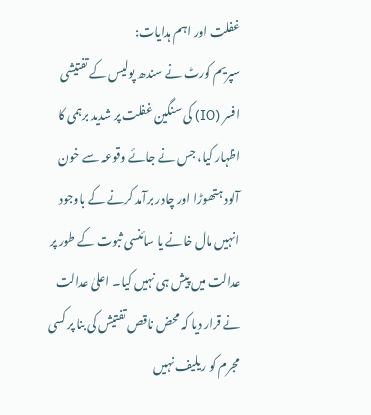غفلت اور اہم ہدایات:
سپریم کورٹ نے سندھ پولیس کے تفتیشی افسر (IO) کی سنگین غفلت پر شدید برہمی کا اظہار کیا، جس نے جائے وقوعہ سے خون آلود ہتھوڑا اور چادر برآمد کرنے کے باوجود انہیں مال خانے یا سائنسی ثبوت کے طور پر عدالت میں پیش ہی نہیں کیا۔ اعلیٰ عدالت نے قرار دیا کہ محض ناقص تفتیش کی بنا پر کسی مجرم کو ریلیف نہیں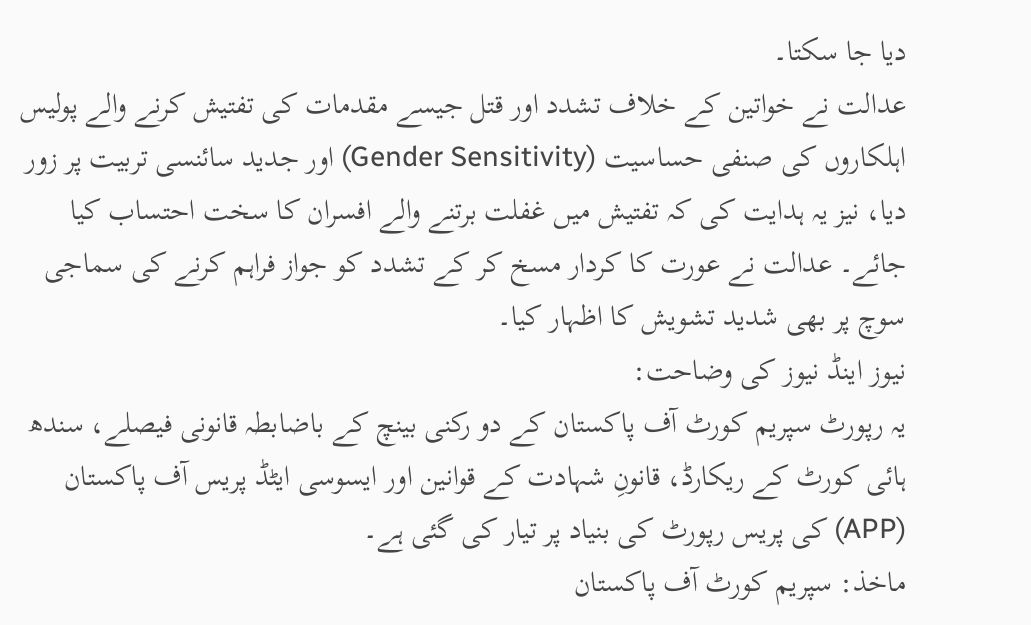دیا جا سکتا۔
عدالت نے خواتین کے خلاف تشدد اور قتل جیسے مقدمات کی تفتیش کرنے والے پولیس اہلکاروں کی صنفی حساسیت (Gender Sensitivity) اور جدید سائنسی تربیت پر زور دیا، نیز یہ ہدایت کی کہ تفتیش میں غفلت برتنے والے افسران کا سخت احتساب کیا جائے۔ عدالت نے عورت کا کردار مسخ کر کے تشدد کو جواز فراہم کرنے کی سماجی سوچ پر بھی شدید تشویش کا اظہار کیا۔
نیوز اینڈ نیوز کی وضاحت:
یہ رپورٹ سپریم کورٹ آف پاکستان کے دو رکنی بینچ کے باضابطہ قانونی فیصلے، سندھ ہائی کورٹ کے ریکارڈ، قانونِ شہادت کے قوانین اور ایسوسی ایٹڈ پریس آف پاکستان (APP) کی پریس رپورٹ کی بنیاد پر تیار کی گئی ہے۔
ماخذ: سپریم کورٹ آف پاکستان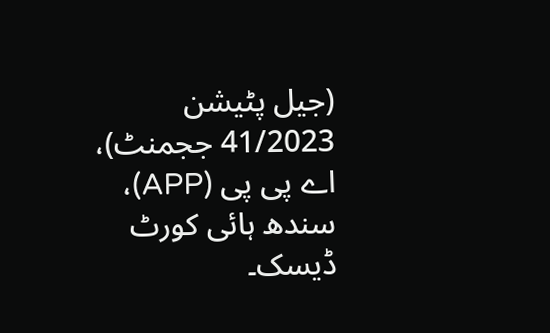(جیل پٹیشن 41/2023 ججمنٹ)، اے پی پی (APP)، سندھ ہائی کورٹ ڈیسک۔